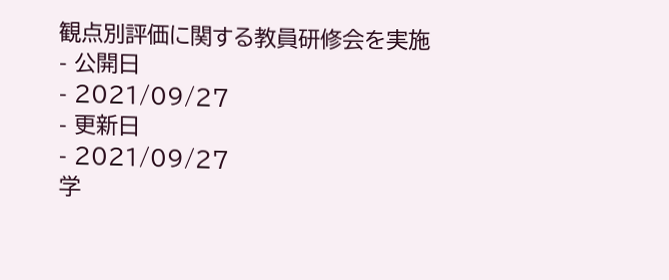観点別評価に関する教員研修会を実施
- 公開日
- 2021/09/27
- 更新日
- 2021/09/27
学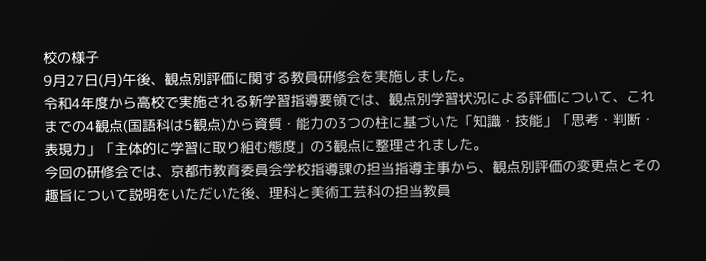校の様子
9月27日(月)午後、観点別評価に関する教員研修会を実施しました。
令和4年度から高校で実施される新学習指導要領では、観点別学習状況による評価について、これまでの4観点(国語科は5観点)から資質・能力の3つの柱に基づいた「知識・技能」「思考・判断・表現力」「主体的に学習に取り組む態度」の3観点に整理されました。
今回の研修会では、京都市教育委員会学校指導課の担当指導主事から、観点別評価の変更点とその趣旨について説明をいただいた後、理科と美術工芸科の担当教員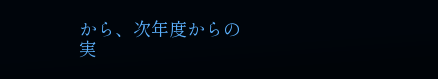から、次年度からの実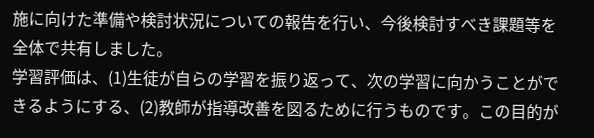施に向けた準備や検討状況についての報告を行い、今後検討すべき課題等を全体で共有しました。
学習評価は、(1)生徒が自らの学習を振り返って、次の学習に向かうことができるようにする、(2)教師が指導改善を図るために行うものです。この目的が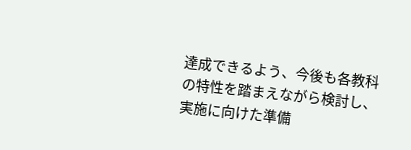達成できるよう、今後も各教科の特性を踏まえながら検討し、実施に向けた準備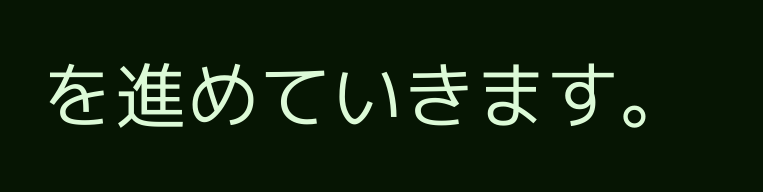を進めていきます。